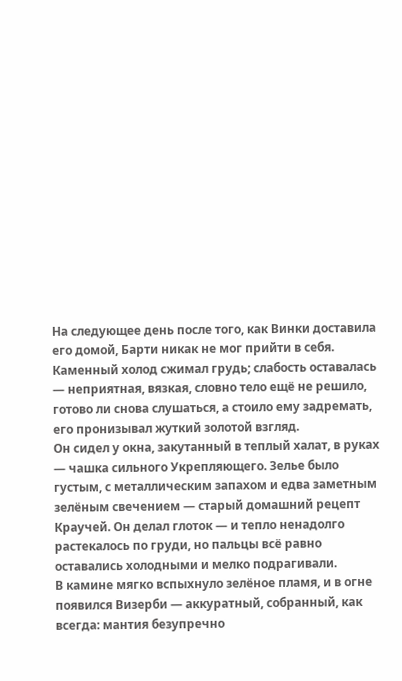На следующее день после того, как Винки доставила его домой, Барти никак не мог прийти в себя. Каменный холод сжимал грудь; слабость оставалась — неприятная, вязкая, словно тело ещё не решило, готово ли снова слушаться, а стоило ему задремать, его пронизывал жуткий золотой взгляд.
Он сидел у окна, закутанный в теплый халат, в руках — чашка сильного Укрепляющего. Зелье было густым, с металлическим запахом и едва заметным зелёным свечением — старый домашний рецепт Краучей. Он делал глоток — и тепло ненадолго растекалось по груди, но пальцы всё равно оставались холодными и мелко подрагивали.
В камине мягко вспыхнуло зелёное пламя, и в огне появился Визерби — аккуратный, собранный, как всегда: мантия безупречно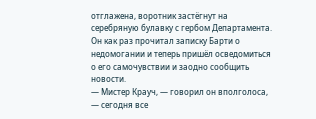отглажена, воротник застёгнут на серебряную булавку с гербом Департамента. Он как раз прочитал записку Барти о недомогании и теперь пришёл осведомиться о его самочувствии и заодно сообщить новости.
— Мистер Крауч, — говорил он вполголоса, — сегодня все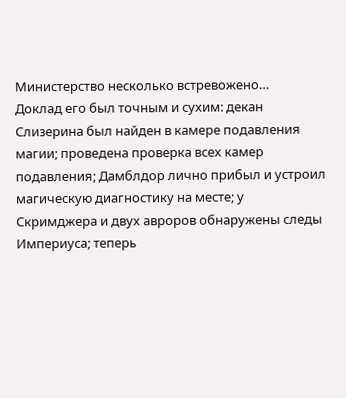Министерство несколько встревожено…
Доклад его был точным и сухим: декан Слизерина был найден в камере подавления магии; проведена проверка всех камер подавления; Дамблдор лично прибыл и устроил магическую диагностику на месте; у Скримджера и двух авроров обнаружены следы Империуса; теперь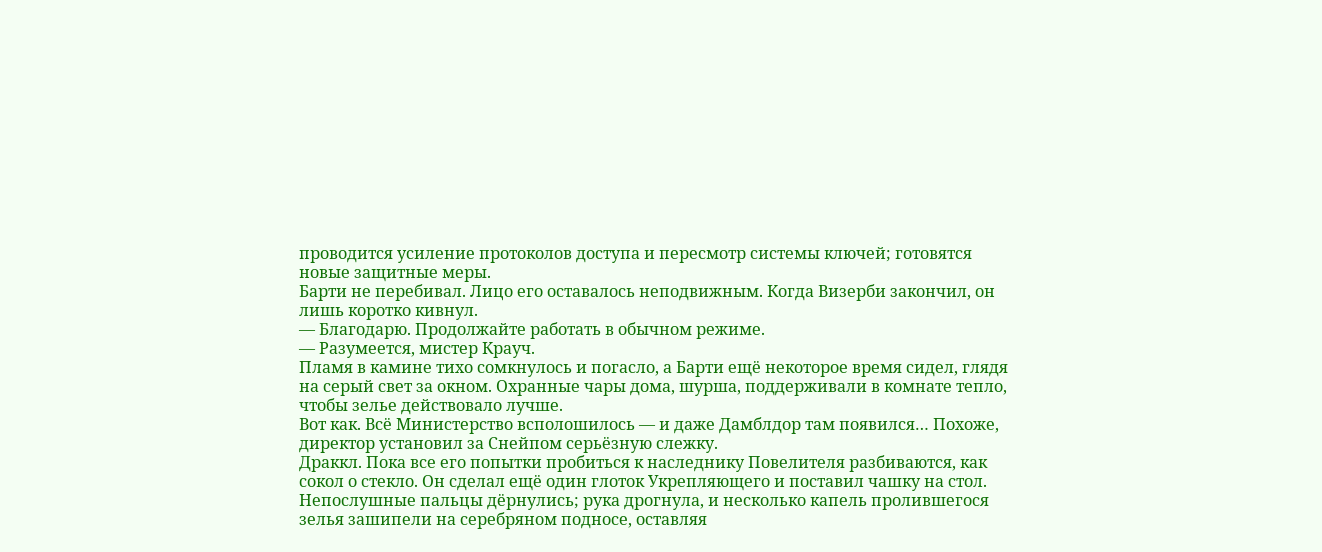проводится усиление протоколов доступа и пересмотр системы ключей; готовятся новые защитные меры.
Барти не перебивал. Лицо его оставалось неподвижным. Когда Визерби закончил, он лишь коротко кивнул.
— Благодарю. Продолжайте работать в обычном режиме.
— Разумеется, мистер Крауч.
Пламя в камине тихо сомкнулось и погасло, а Барти ещё некоторое время сидел, глядя на серый свет за окном. Охранные чары дома, шурша, поддерживали в комнате тепло, чтобы зелье действовало лучше.
Вот как. Всё Министерство всполошилось — и даже Дамблдор там появился… Похоже, директор установил за Снейпом серьёзную слежку.
Драккл. Пока все его попытки пробиться к наследнику Повелителя разбиваются, как сокол о стекло. Он сделал ещё один глоток Укрепляющего и поставил чашку на стол. Непослушные пальцы дёрнулись; рука дрогнула, и несколько капель пролившегося зелья зашипели на серебряном подносе, оставляя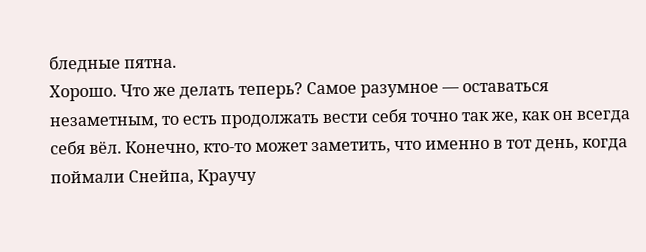бледные пятна.
Хорошо. Что же делать теперь? Самое разумное — оставаться незаметным, то есть продолжать вести себя точно так же, как он всегда себя вёл. Конечно, кто-то может заметить, что именно в тот день, когда поймали Снейпа, Краучу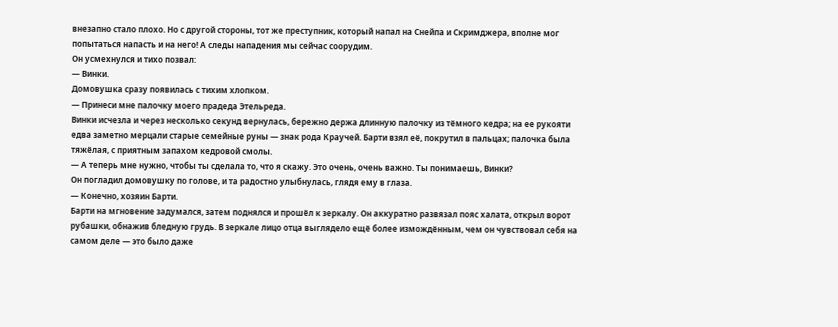внезапно стало плохо. Но с другой стороны, тот же преступник, который напал на Снейпа и Скримджера, вполне мог попытаться напасть и на него! А следы нападения мы сейчас соорудим.
Он усмехнулся и тихо позвал:
— Винки.
Домовушка сразу появилась с тихим хлопком.
— Принеси мне палочку моего прадеда Этельреда.
Винки исчезла и через несколько секунд вернулась, бережно держа длинную палочку из тёмного кедра; на ее рукояти едва заметно мерцали старые семейные руны — знак рода Краучей. Барти взял её, покрутил в пальцах; палочка была тяжёлая, с приятным запахом кедровой смолы.
— А теперь мне нужно, чтобы ты сделала то, что я скажу. Это очень, очень важно. Ты понимаешь, Винки?
Он погладил домовушку по голове, и та радостно улыбнулась, глядя ему в глаза.
— Конечно, хозяин Барти.
Барти на мгновение задумался, затем поднялся и прошёл к зеркалу. Он аккуратно развязал пояс халата, открыл ворот рубашки, обнажив бледную грудь. В зеркале лицо отца выглядело ещё более измождённым, чем он чувствовал себя на самом деле — это было даже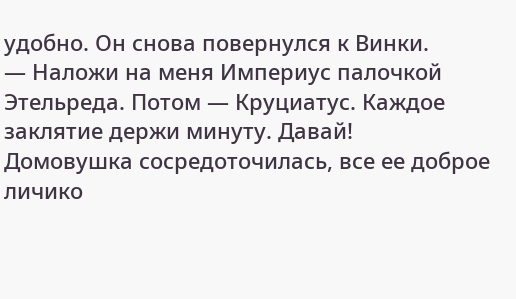удобно. Он снова повернулся к Винки.
— Наложи на меня Империус палочкой Этельреда. Потом — Круциатус. Каждое заклятие держи минуту. Давай!
Домовушка сосредоточилась, все ее доброе личико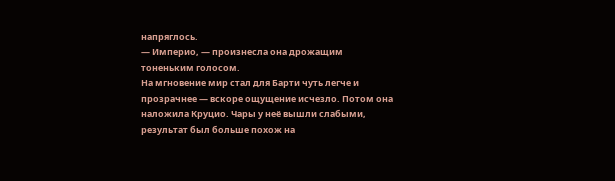напряглось.
— Империо, — произнесла она дрожащим тоненьким голосом.
На мгновение мир стал для Барти чуть легче и прозрачнее — вскоре ощущение исчезло. Потом она наложила Круцио. Чары у неё вышли слабыми, результат был больше похож на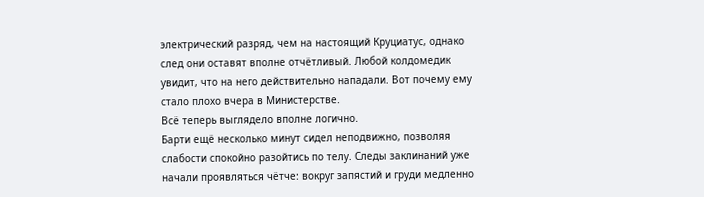электрический разряд, чем на настоящий Круциатус, однако след они оставят вполне отчётливый. Любой колдомедик увидит, что на него действительно нападали. Вот почему ему стало плохо вчера в Министерстве.
Всё теперь выглядело вполне логично.
Барти ещё несколько минут сидел неподвижно, позволяя слабости спокойно разойтись по телу. Следы заклинаний уже начали проявляться чётче: вокруг запястий и груди медленно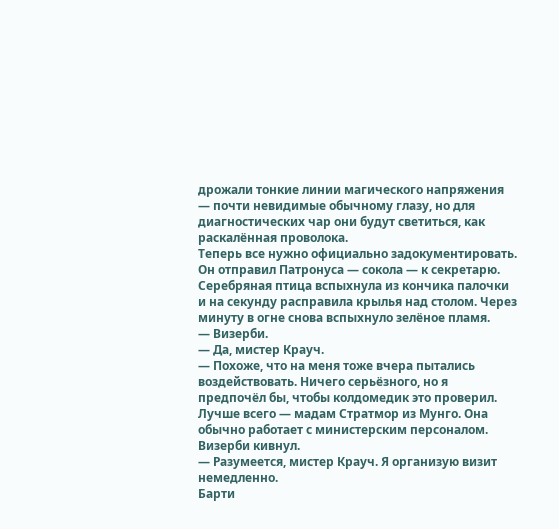дрожали тонкие линии магического напряжения — почти невидимые обычному глазу, но для диагностических чар они будут светиться, как раскалённая проволока.
Теперь все нужно официально задокументировать.
Он отправил Патронуса — сокола — к секретарю. Серебряная птица вспыхнула из кончика палочки и на секунду расправила крылья над столом. Через минуту в огне снова вспыхнуло зелёное пламя.
— Визерби.
— Да, мистер Крауч.
— Похоже, что на меня тоже вчера пытались воздействовать. Ничего серьёзного, но я предпочёл бы, чтобы колдомедик это проверил. Лучше всего — мадам Стратмор из Мунго. Она обычно работает с министерским персоналом.
Визерби кивнул.
— Разумеется, мистер Крауч. Я организую визит немедленно.
Барти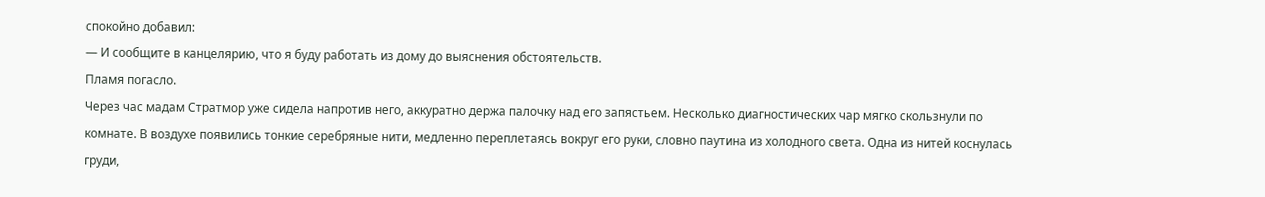спокойно добавил:
— И сообщите в канцелярию, что я буду работать из дому до выяснения обстоятельств.
Пламя погасло.
Через час мадам Стратмор уже сидела напротив него, аккуратно держа палочку над его запястьем. Несколько диагностических чар мягко скользнули по комнате. В воздухе появились тонкие серебряные нити, медленно переплетаясь вокруг его руки, словно паутина из холодного света. Одна из нитей коснулась груди,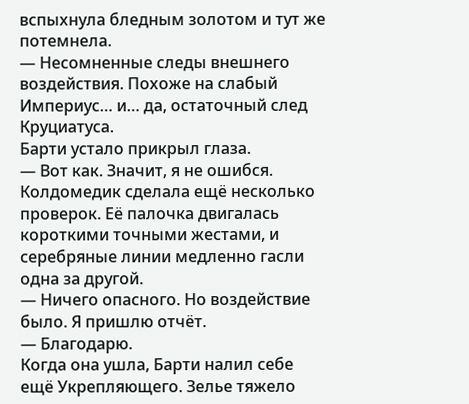вспыхнула бледным золотом и тут же потемнела.
— Несомненные следы внешнего воздействия. Похоже на слабый Империус… и… да, остаточный след Круциатуса.
Барти устало прикрыл глаза.
— Вот как. Значит, я не ошибся.
Колдомедик сделала ещё несколько проверок. Её палочка двигалась короткими точными жестами, и серебряные линии медленно гасли одна за другой.
— Ничего опасного. Но воздействие было. Я пришлю отчёт.
— Благодарю.
Когда она ушла, Барти налил себе ещё Укрепляющего. Зелье тяжело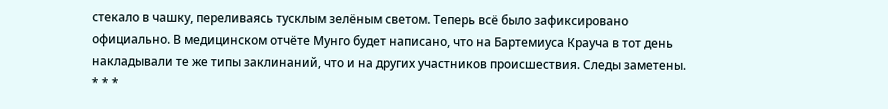стекало в чашку, переливаясь тусклым зелёным светом. Теперь всё было зафиксировано официально. В медицинском отчёте Мунго будет написано, что на Бартемиуса Крауча в тот день накладывали те же типы заклинаний, что и на других участников происшествия. Следы заметены.
* * *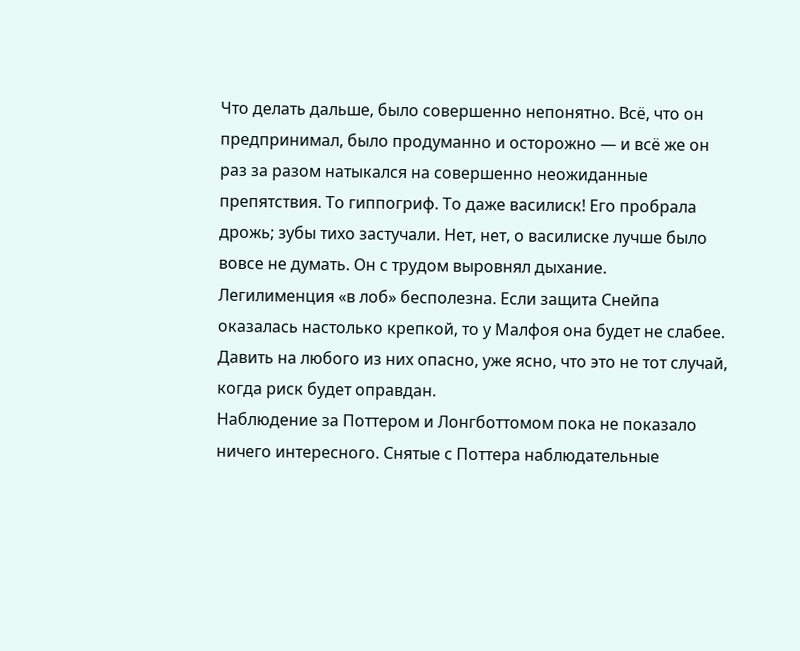Что делать дальше, было совершенно непонятно. Всё, что он предпринимал, было продуманно и осторожно — и всё же он раз за разом натыкался на совершенно неожиданные препятствия. То гиппогриф. То даже василиск! Его пробрала дрожь; зубы тихо застучали. Нет, нет, о василиске лучше было вовсе не думать. Он с трудом выровнял дыхание.
Легилименция «в лоб» бесполезна. Если защита Снейпа оказалась настолько крепкой, то у Малфоя она будет не слабее. Давить на любого из них опасно, уже ясно, что это не тот случай, когда риск будет оправдан.
Наблюдение за Поттером и Лонгботтомом пока не показало ничего интересного. Снятые с Поттера наблюдательные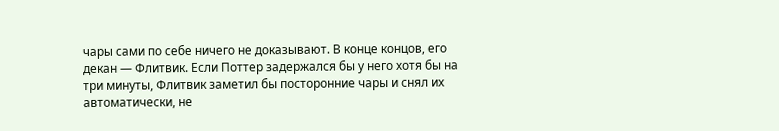чары сами по себе ничего не доказывают. В конце концов, его декан — Флитвик. Если Поттер задержался бы у него хотя бы на три минуты, Флитвик заметил бы посторонние чары и снял их автоматически, не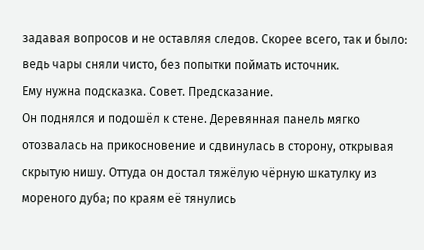задавая вопросов и не оставляя следов. Скорее всего, так и было: ведь чары сняли чисто, без попытки поймать источник.
Ему нужна подсказка. Совет. Предсказание.
Он поднялся и подошёл к стене. Деревянная панель мягко отозвалась на прикосновение и сдвинулась в сторону, открывая скрытую нишу. Оттуда он достал тяжёлую чёрную шкатулку из мореного дуба; по краям её тянулись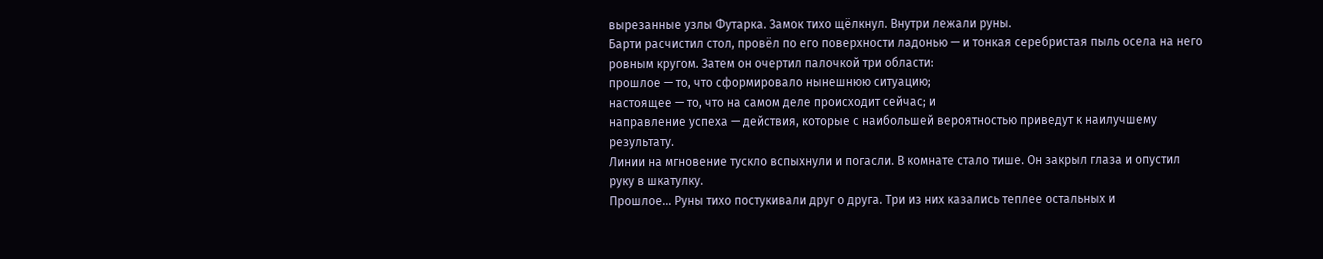вырезанные узлы Футарка. Замок тихо щёлкнул. Внутри лежали руны.
Барти расчистил стол, провёл по егo поверхности ладонью — и тонкая серебристая пыль осела на него ровным кругом. Затем он очертил палочкой три области:
прошлое — то, что сформировало нынешнюю ситуацию;
настоящее — то, что на самом деле происходит сейчас; и
направление успеха — действия, которые с наибольшей вероятностью приведут к наилучшему результату.
Линии на мгновение тускло вспыхнули и погасли. В комнате стало тише. Он закрыл глаза и опустил руку в шкатулку.
Прошлое... Руны тихо постукивали друг о друга. Три из них казались теплее остальных и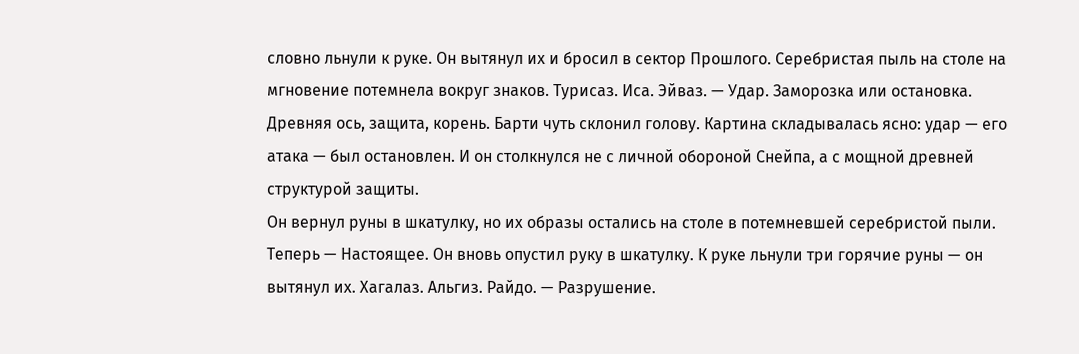словно льнули к руке. Он вытянул их и бросил в сектор Прошлого. Серебристая пыль на столе на мгновение потемнела вокруг знаков. Турисаз. Иса. Эйваз. — Удар. Заморозка или остановка. Древняя ось, защита, корень. Барти чуть склонил голову. Картина складывалась ясно: удар — его атака — был остановлен. И он столкнулся не с личной обороной Снейпа, а с мощной древней структурой защиты.
Он вернул руны в шкатулку, но их образы остались на столе в потемневшей серебристой пыли.
Теперь — Настоящее. Он вновь опустил руку в шкатулку. К руке льнули три горячие руны — он вытянул их. Хагалаз. Альгиз. Райдо. — Разрушение.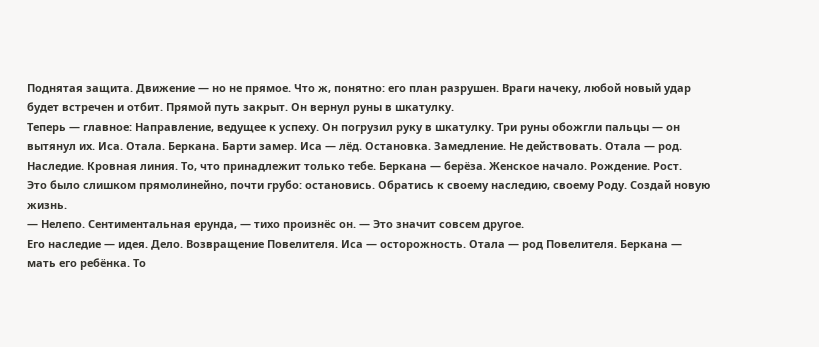Поднятая защита. Движение — но не прямое. Что ж, понятно: его план разрушен. Враги начеку, любой новый удар будет встречен и отбит. Прямой путь закрыт. Он вернул руны в шкатулку.
Теперь — главное: Направление, ведущее к успеху. Он погрузил руку в шкатулку. Три руны обожгли пальцы — он вытянул их. Иса. Отала. Беркана. Барти замер. Иса — лёд. Остановка. Замедление. Не действовать. Отала — род. Наследие. Кровная линия. То, что принадлежит только тебе. Беркана — берёза. Женское начало. Рождение. Рост.
Это было слишком прямолинейно, почти грубо: остановись. Обратись к своему наследию, своему Роду. Создай новую жизнь.
— Нелепо. Сентиментальная ерунда, — тихо произнёс он. — Это значит совсем другое.
Его наследие — идея. Дело. Возвращение Повелителя. Иса — осторожность. Отала — род Повелителя. Беркана — мать его ребёнка. То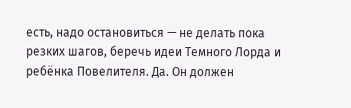есть, надо остановиться — не делать пока резких шагов, беречь идеи Темного Лорда и ребёнка Повелителя. Да. Он должен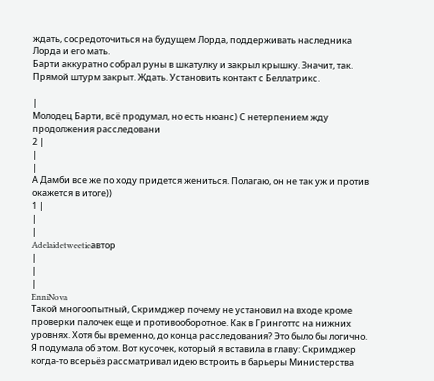ждать, сосредоточиться на будущем Лорда, поддерживать наследника Лорда и его мать.
Барти аккуратно собрал руны в шкатулку и закрыл крышку. Значит, так. Прямой штурм закрыт. Ждать. Установить контакт с Беллатрикс.

|
Молодец Барти, всё продумал, но есть нюанс) С нетерпением жду продолжения расследовани
2 |
|
|
А Дамби все же по ходу придется жениться. Полагаю, он не так уж и против окажется в итоге))
1 |
|
|
Adelaidetweetieавтор
|
|
|
EnniNova
Такой многоопытный, Скримджер почему не установил на входе кроме проверки палочек еще и противооборотное. Как в Гринготтс на нижних уровнях. Хотя бы временно, до конца расследования? Это было бы логично. Я подумала об этом. Вот кусочек, который я вставила в главу: Скримджер когда-то всерьёз рассматривал идею встроить в барьеры Министерства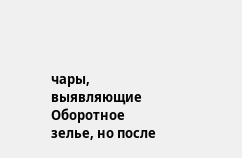чары, выявляющие Оборотное зелье, но после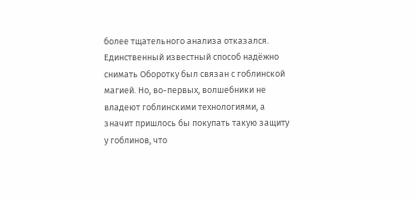более тщательного анализа отказался. Единственный известный способ надёжно снимать Оборотку был связан с гоблинской магией. Но, во-первых, волшебники не владеют гоблинскими технологиями, а значит пришлось бы покупать такую защиту у гоблинов, что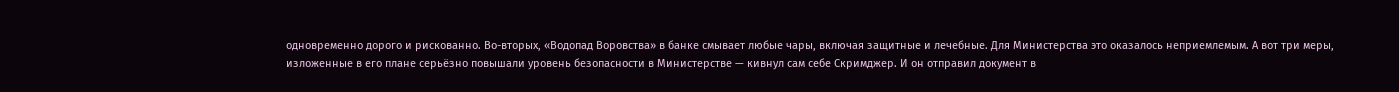одновременно дорого и рискованно. Во-вторых, «Водопад Воровства» в банке смывает любые чары, включая защитные и лечебные. Для Министерства это оказалось неприемлемым. А вот три меры, изложенные в его плане серьёзно повышали уровень безопасности в Министерстве — кивнул сам себе Скримджер. И он отправил документ в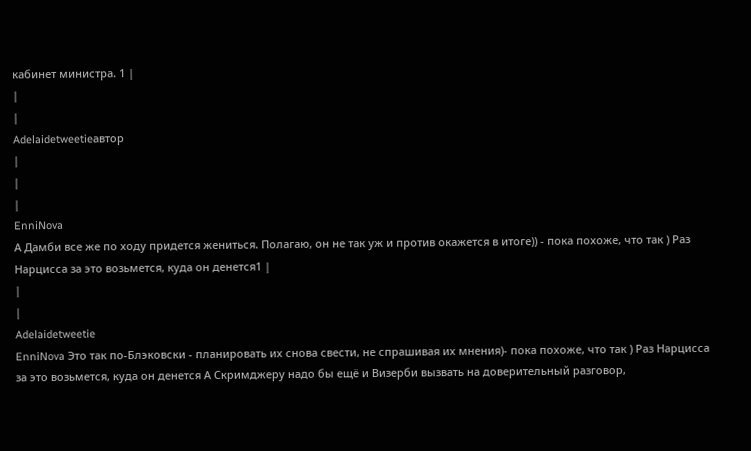кабинет министра. 1 |
|
|
Adelaidetweetieавтор
|
|
|
EnniNova
А Дамби все же по ходу придется жениться. Полагаю, он не так уж и против окажется в итоге)) - пока похоже, что так ) Раз Нарцисса за это возьмется, куда он денется1 |
|
|
Adelaidetweetie
EnniNova Это так по-Блэковски - планировать их снова свести, не спрашивая их мнения)- пока похоже, что так ) Раз Нарцисса за это возьмется, куда он денется А Скримджеру надо бы ещё и Визерби вызвать на доверительный разговор,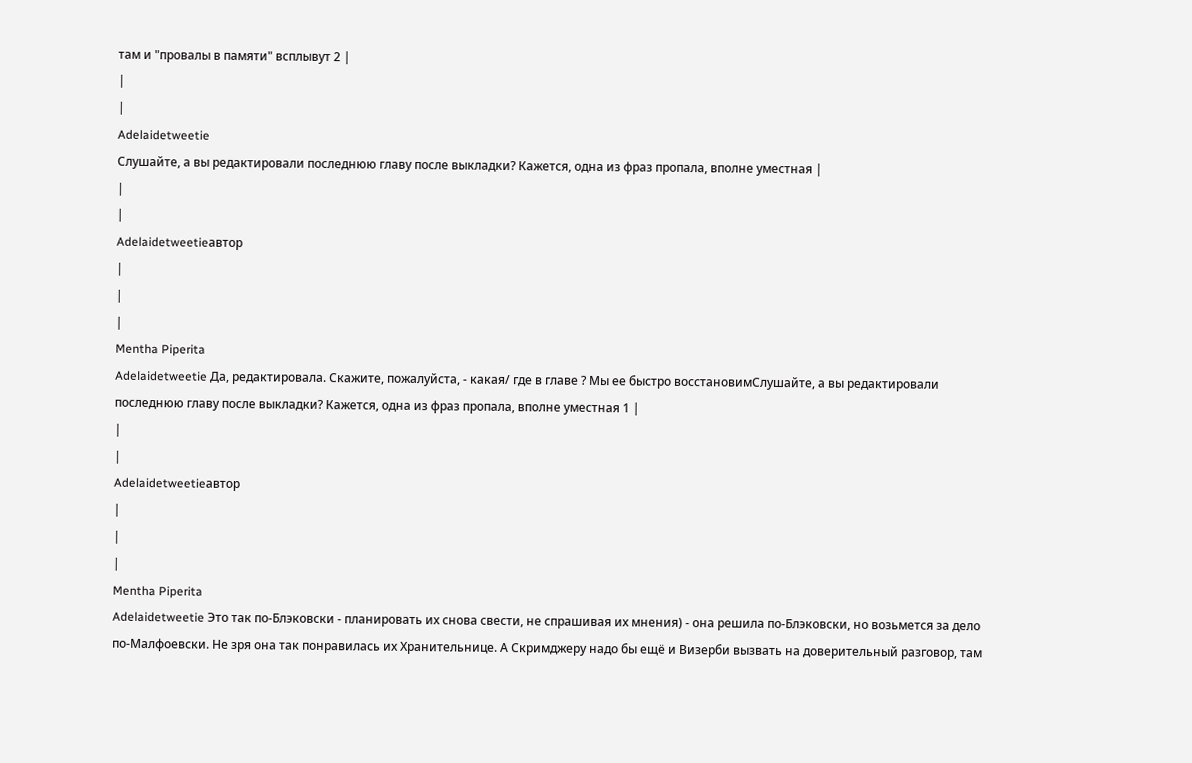там и "провалы в памяти" всплывут 2 |
|
|
Adelaidetweetie
Слушайте, а вы редактировали последнюю главу после выкладки? Кажется, одна из фраз пропала, вполне уместная |
|
|
Adelaidetweetieавтор
|
|
|
Mentha Piperita
Adelaidetweetie Да, редактировала. Скажите, пожалуйста, - какая/ где в главе ? Мы ее быстро восстановимСлушайте, а вы редактировали последнюю главу после выкладки? Кажется, одна из фраз пропала, вполне уместная 1 |
|
|
Adelaidetweetieавтор
|
|
|
Mentha Piperita
Adelaidetweetie Это так по-Блэковски - планировать их снова свести, не спрашивая их мнения) - она решила по-Блэковски, но возьмется за дело по-Малфоевски. Не зря она так понравилась их Хранительнице. А Скримджеру надо бы ещё и Визерби вызвать на доверительный разговор, там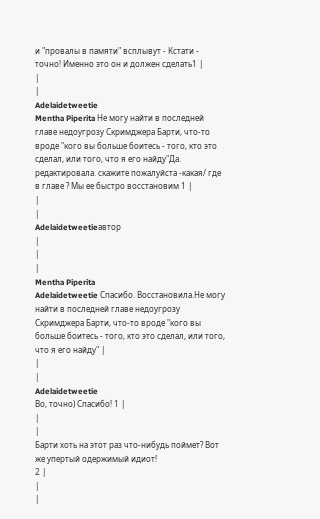и "провалы в памяти" всплывут - Кстати - точно! Именно это он и должен сделать1 |
|
|
Adelaidetweetie
Mentha Piperita Не могу найти в последней главе недоугрозу Скримджера Барти, что-то вроде "кого вы больше боитесь - того, кто это сделал, или того, что я его найду"Да. редактировала. скажите пожалуйста -какая/ где в главе ? Мы ее быстро восстановим 1 |
|
|
Adelaidetweetieавтор
|
|
|
Mentha Piperita
Adelaidetweetie Спасибо. Восстановила.Не могу найти в последней главе недоугрозу Скримджера Барти, что-то вроде "кого вы больше боитесь - того, кто это сделал, или того, что я его найду" |
|
|
Adelaidetweetie
Во, точно) Спасибо! 1 |
|
|
Барти хоть на этот раз что-нибудь поймет? Вот же упертый одержимый идиот!
2 |
|
|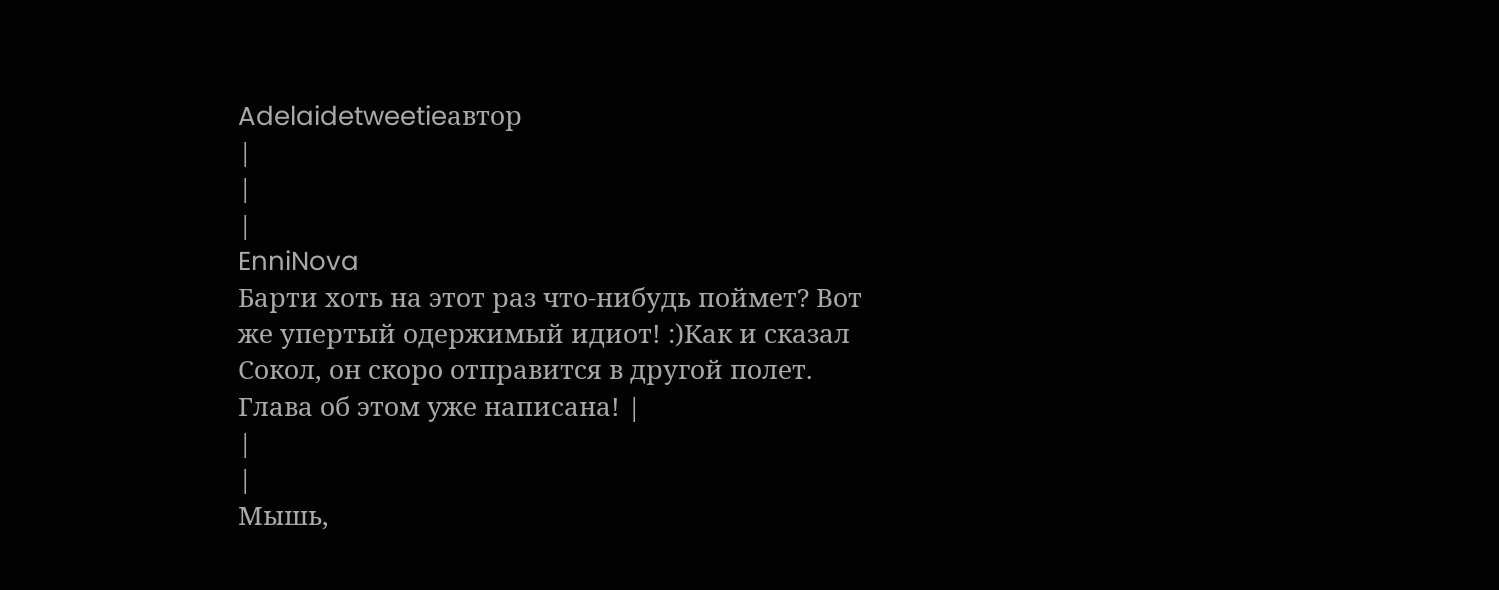Adelaidetweetieавтор
|
|
|
EnniNova
Барти хоть на этот раз что-нибудь поймет? Вот же упертый одержимый идиот! :)Как и сказал Сокол, он скоро отправится в другой полет. Глава об этом уже написана! |
|
|
Мышь,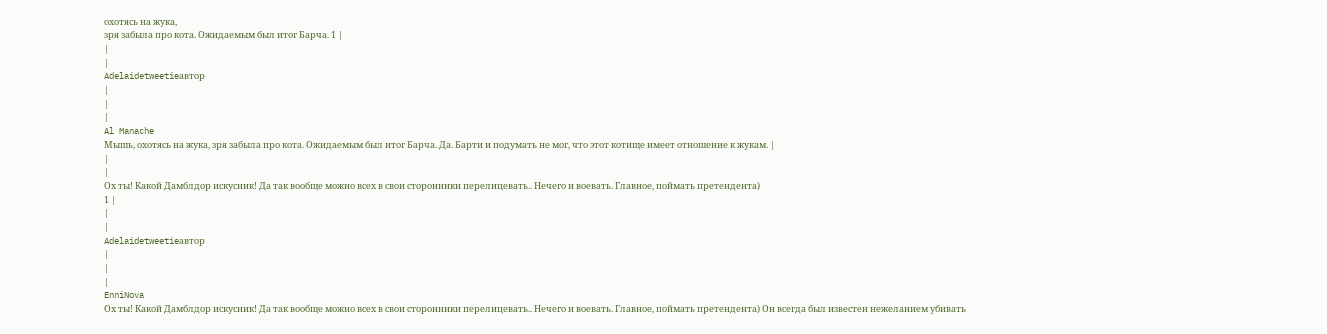охотясь на жука,
зря забыла про кота. Ожидаемым был итог Барча. 1 |
|
|
Adelaidetweetieавтор
|
|
|
Al Manache
Мышь, охотясь на жука, зря забыла про кота. Ожидаемым был итог Барча. Да. Барти и подумать не мог, что этот котище имеет отношение к жукам. |
|
|
Ох ты! Какой Дамблдор искусник! Да так вообще можно всех в свои сторонники перелицевать.. Нечего и воевать. Главное, поймать претендента)
1 |
|
|
Adelaidetweetieавтор
|
|
|
EnniNova
Ох ты! Какой Дамблдор искусник! Да так вообще можно всех в свои сторонники перелицевать.. Нечего и воевать. Главное, поймать претендента) Он всегда был известен нежеланием убивать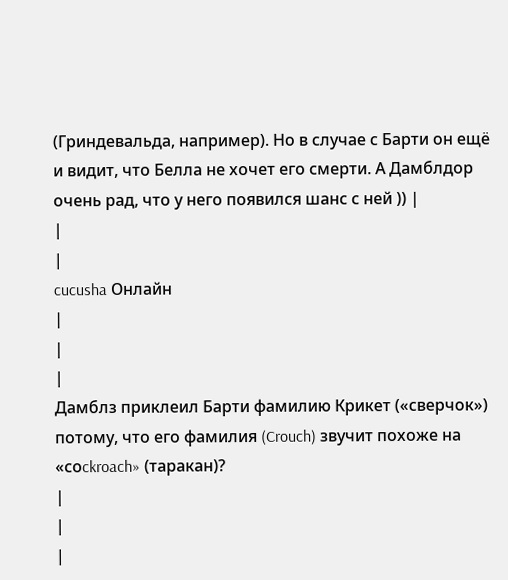(Гриндевальда, например). Но в случае с Барти он ещё и видит, что Белла не хочет его смерти. А Дамблдор очень рад, что у него появился шанс с ней )) |
|
|
cucusha Онлайн
|
|
|
Дамблз приклеил Барти фамилию Крикет («сверчок») потому, что его фамилия (Crouch) звучит похоже на «соckroach» (таракан)?
|
|
|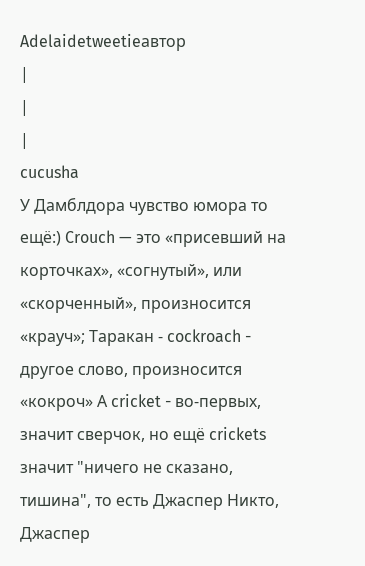Adelaidetweetieавтор
|
|
|
cucusha
У Дамблдора чувство юмора то ещё:) Crouch — это «присевший на корточках», «согнутый», или «скорченный», произносится «крауч»; Таракан - cockroach - другое слово, произносится «кокроч» А cricket - во-первых, значит сверчок, но ещё crickets значит "ничего не сказано, тишина", то есть Джаспер Никто, Джаспер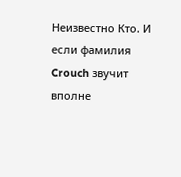Неизвестно Кто. И если фамилия Crouch звучит вполне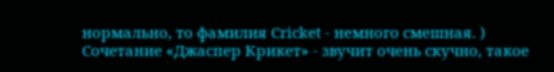нормально, то фамилия Cricket - немного смешная. ) Сочетание «Джаспер Крикет» - звучит очень скучно, такое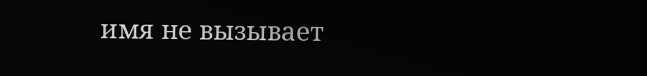имя не вызывает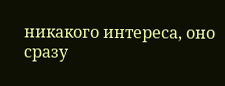никакого интереса, оно сразу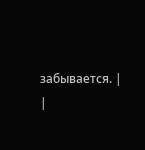забывается. |
|